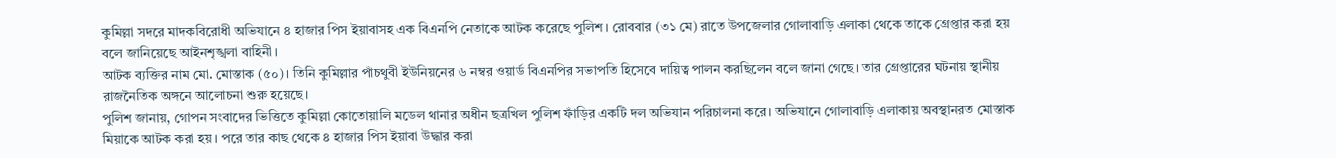কুমিল্লা সদরে মাদকবিরোধী অভিযানে ৪ হাজার পিস ইয়াবাসহ এক বিএনপি নেতাকে আটক করেছে পুলিশ। রোববার (৩১ মে) রাতে উপজেলার গোলাবাড়ি এলাকা থেকে তাকে গ্রেপ্তার করা হয় বলে জানিয়েছে আইনশৃঙ্খলা বাহিনী।
আটক ব্যক্তির নাম মো. মোস্তাক (৫০)। তিনি কুমিল্লার পাঁচথুবী ইউনিয়নের ৬ নম্বর ওয়ার্ড বিএনপির সভাপতি হিসেবে দায়িত্ব পালন করছিলেন বলে জানা গেছে। তার গ্রেপ্তারের ঘটনায় স্থানীয় রাজনৈতিক অঙ্গনে আলোচনা শুরু হয়েছে।
পুলিশ জানায়, গোপন সংবাদের ভিত্তিতে কুমিল্লা কোতোয়ালি মডেল থানার অধীন ছত্রখিল পুলিশ ফাঁড়ির একটি দল অভিযান পরিচালনা করে। অভিযানে গোলাবাড়ি এলাকায় অবস্থানরত মোস্তাক মিয়াকে আটক করা হয়। পরে তার কাছ থেকে ৪ হাজার পিস ইয়াবা উদ্ধার করা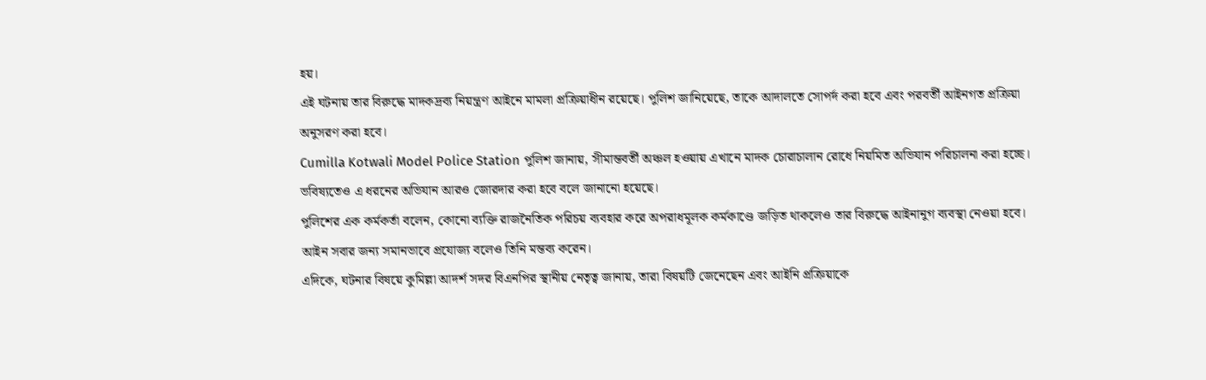হয়।
এই ঘটনায় তার বিরুদ্ধে মাদকদ্রব্য নিয়ন্ত্রণ আইনে মামলা প্রক্রিয়াধীন রয়েছে। পুলিশ জানিয়েছে, তাকে আদালতে সোপর্দ করা হবে এবং পরবর্তী আইনগত প্রক্রিয়া অনুসরণ করা হবে।
Cumilla Kotwali Model Police Station পুলিশ জানায়, সীমান্তবর্তী অঞ্চল হওয়ায় এখানে মাদক চোরাচালান রোধে নিয়মিত অভিযান পরিচালনা করা হচ্ছে। ভবিষ্যতেও এ ধরনের অভিযান আরও জোরদার করা হবে বলে জানানো হয়েছে।
পুলিশের এক কর্মকর্তা বলেন, কোনো ব্যক্তি রাজনৈতিক পরিচয় ব্যবহার করে অপরাধমূলক কর্মকাণ্ডে জড়িত থাকলেও তার বিরুদ্ধে আইনানুগ ব্যবস্থা নেওয়া হবে। আইন সবার জন্য সমানভাবে প্রযোজ্য বলেও তিনি মন্তব্য করেন।
এদিকে, ঘটনার বিষয়ে কুমিল্লা আদর্শ সদর বিএনপির স্থানীয় নেতৃত্ব জানায়, তারা বিষয়টি জেনেছেন এবং আইনি প্রক্রিয়াকে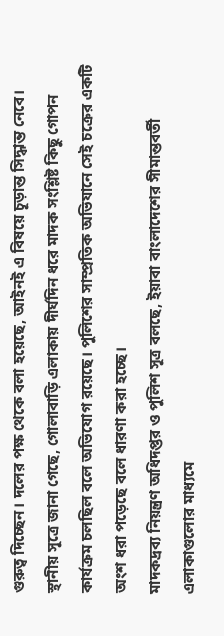গুরুত্ব দিচ্ছেন। দলের পক্ষ থেকে বলা হয়েছে, আইনই এ বিষয়ে চূড়ান্ত সিদ্ধান্ত নেবে।
স্থানীয় সূত্রে জানা গেছে, গোলাবাড়ি এলাকায় দীর্ঘদিন ধরে মাদক সংশ্লিষ্ট কিছু গোপন কার্যক্রম চলছিল বলে অভিযোগ রয়েছে। পুলিশের সাম্প্রতিক অভিযানে সেই চক্রের একটি অংশ ধরা পড়েছে বলে ধারণা করা হচ্ছে।
মাদকদ্রব্য নিয়ন্ত্রণ অধিদপ্তর ও পুলিশ সূত্র বলছে, ইয়াবা বাংলাদেশের সীমান্তবর্তী এলাকাগুলোর মাধ্যমে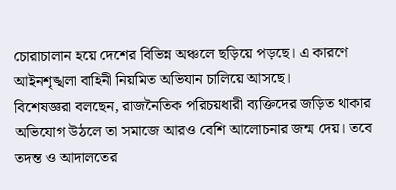চোরাচালান হয়ে দেশের বিভিন্ন অঞ্চলে ছড়িয়ে পড়ছে। এ কারণে আইনশৃঙ্খলা বাহিনী নিয়মিত অভিযান চালিয়ে আসছে।
বিশেষজ্ঞরা বলছেন, রাজনৈতিক পরিচয়ধারী ব্যক্তিদের জড়িত থাকার অভিযোগ উঠলে তা সমাজে আরও বেশি আলোচনার জন্ম দেয়। তবে তদন্ত ও আদালতের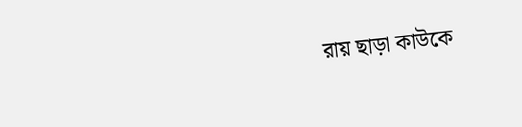রায় ছাড়া কাউকে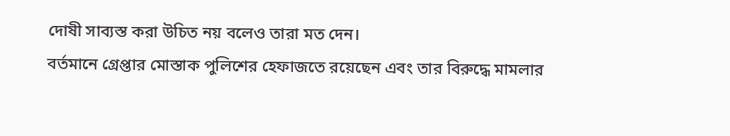দোষী সাব্যস্ত করা উচিত নয় বলেও তারা মত দেন।
বর্তমানে গ্রেপ্তার মোস্তাক পুলিশের হেফাজতে রয়েছেন এবং তার বিরুদ্ধে মামলার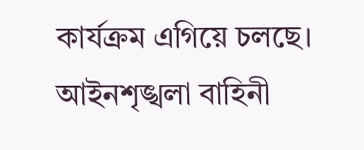কার্যক্রম এগিয়ে চলছে। আইনশৃঙ্খলা বাহিনী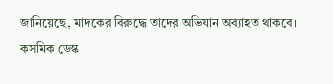জানিয়েছে, মাদকের বিরুদ্ধে তাদের অভিযান অব্যাহত থাকবে।
কসমিক ডেস্ক